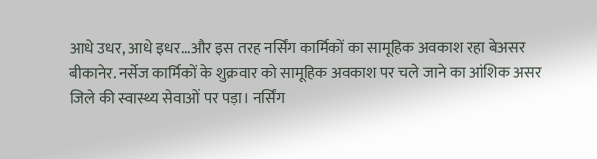आधे उधर, आधे इधर...और इस तरह नर्सिंग कार्मिकों का सामूहिक अवकाश रहा बेअसर
बीकानेर. नर्सेज कार्मिकों के शुक्रवार को सामूहिक अवकाश पर चले जाने का आंशिक असर जिले की स्वास्थ्य सेवाओं पर पड़ा। नर्सिंग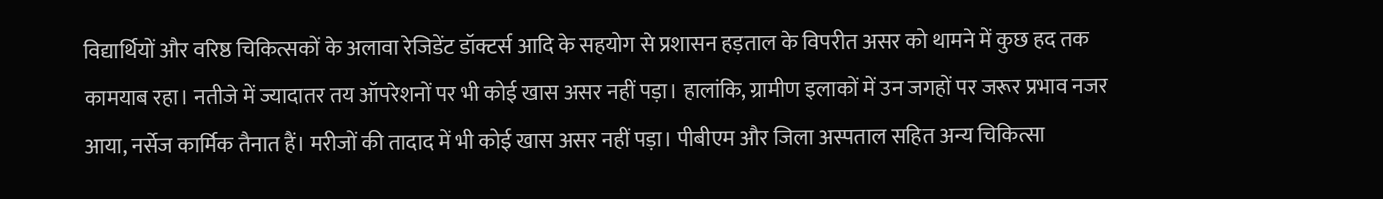विद्यार्थियों और वरिष्ठ चिकित्सकों के अलावा रेजिडेंट डॉक्टर्स आदि के सहयोग से प्रशासन हड़ताल के विपरीत असर को थामने में कुछ हद तक कामयाब रहा। नतीजे में ज्यादातर तय ऑपरेशनों पर भी कोई खास असर नहीं पड़ा। हालांकि, ग्रामीण इलाकों में उन जगहों पर जरूर प्रभाव नजर आया, नर्सेज कार्मिक तैनात हैं। मरीजों की तादाद में भी कोई खास असर नहीं पड़ा। पीबीएम और जिला अस्पताल सहित अन्य चिकित्सा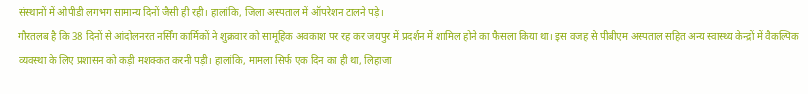संस्थानों में ओपीडी लगभग सामान्य दिनों जैसी ही रही। हालांकि, जिला अस्पताल में ऑपरेशन टालने पड़े।
गौरतलब है कि 38 दिनों से आंदोलनरत नर्सिंग कार्मिकों ने शुक्रवार को सामूहिक अवकाश पर रह कर जयपुर में प्रदर्शन में शामिल होने का फैसला किया था। इस वजह से पीबीएम अस्पताल सहित अन्य स्वास्थ्य केन्द्रों में वैकल्पिक व्यवस्था के लिए प्रशासन को कड़ी मशक्कत करनी पड़ी। हालांकि, मामला सिर्फ एक दिन का ही था, लिहाजा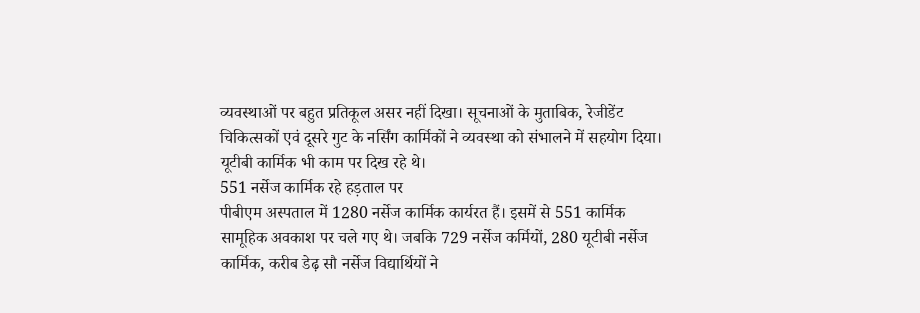व्यवस्थाओं पर बहुत प्रतिकूल असर नहीं दिखा। सूचनाओं के मुताबिक, रेजीडेंट चिकित्सकों एवं दूसरे गुट के नर्सिंग कार्मिकों ने व्यवस्था को संभालने में सहयोग दिया। यूटीबी कार्मिक भी काम पर दिख रहे थे।
551 नर्सेज कार्मिक रहे हड़ताल पर
पीबीएम अस्पताल में 1280 नर्सेज कार्मिक कार्यरत हैं। इसमें से 551 कार्मिक सामूहिक अवकाश पर चले गए थे। जबकि 729 नर्सेज कर्मियों, 280 यूटीबी नर्सेज कार्मिक, करीब डेढ़ सौ नर्सेज विद्यार्थियों ने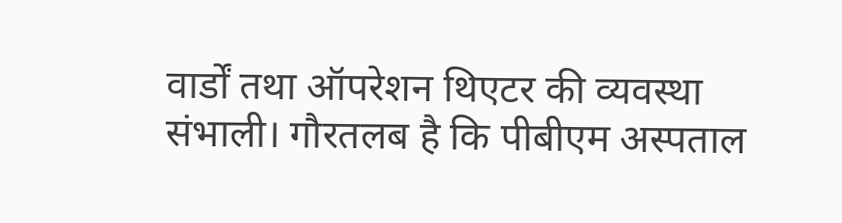वार्डों तथा ऑपरेशन थिएटर की व्यवस्था संभाली। गौरतलब है कि पीबीएम अस्पताल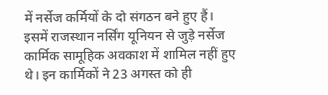में नर्सेज कर्मियों के दो संगठन बने हुए हैं। इसमें राजस्थान नर्सिंग यूनियन से जुड़े नर्सेज कार्मिक सामूहिक अवकाश में शामिल नहीं हुए थे। इन कार्मिकों ने 23 अगस्त को ही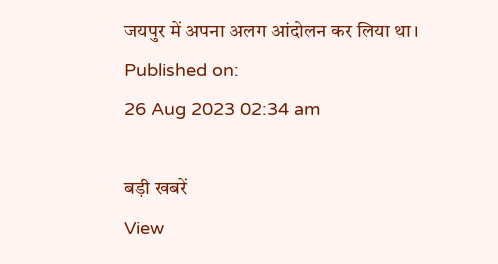जयपुर में अपना अलग आंदोलन कर लिया था।
Published on:
26 Aug 2023 02:34 am

बड़ी खबरें
View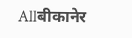Allबीकानेर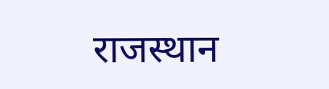राजस्थान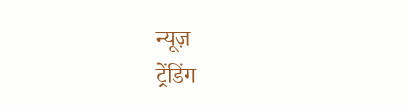न्यूज़
ट्रेंडिंग